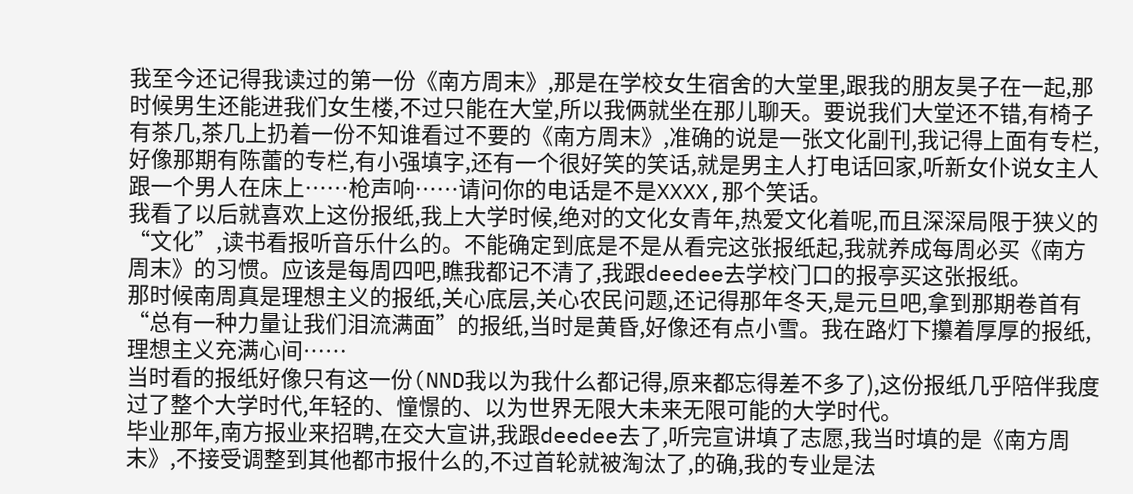我至今还记得我读过的第一份《南方周末》,那是在学校女生宿舍的大堂里,跟我的朋友昊子在一起,那时候男生还能进我们女生楼,不过只能在大堂,所以我俩就坐在那儿聊天。要说我们大堂还不错,有椅子有茶几,茶几上扔着一份不知谁看过不要的《南方周末》,准确的说是一张文化副刊,我记得上面有专栏,好像那期有陈蕾的专栏,有小强填字,还有一个很好笑的笑话,就是男主人打电话回家,听新女仆说女主人跟一个男人在床上……枪声响……请问你的电话是不是XXXX,那个笑话。
我看了以后就喜欢上这份报纸,我上大学时候,绝对的文化女青年,热爱文化着呢,而且深深局限于狭义的“文化”,读书看报听音乐什么的。不能确定到底是不是从看完这张报纸起,我就养成每周必买《南方周末》的习惯。应该是每周四吧,瞧我都记不清了,我跟deedee去学校门口的报亭买这张报纸。
那时候南周真是理想主义的报纸,关心底层,关心农民问题,还记得那年冬天,是元旦吧,拿到那期卷首有“总有一种力量让我们泪流满面”的报纸,当时是黄昏,好像还有点小雪。我在路灯下攥着厚厚的报纸,理想主义充满心间……
当时看的报纸好像只有这一份(NND我以为我什么都记得,原来都忘得差不多了),这份报纸几乎陪伴我度过了整个大学时代,年轻的、憧憬的、以为世界无限大未来无限可能的大学时代。
毕业那年,南方报业来招聘,在交大宣讲,我跟deedee去了,听完宣讲填了志愿,我当时填的是《南方周末》,不接受调整到其他都市报什么的,不过首轮就被淘汰了,的确,我的专业是法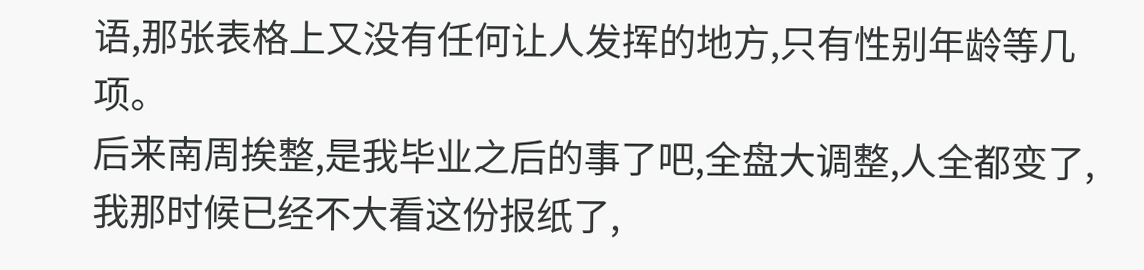语,那张表格上又没有任何让人发挥的地方,只有性别年龄等几项。
后来南周挨整,是我毕业之后的事了吧,全盘大调整,人全都变了,我那时候已经不大看这份报纸了,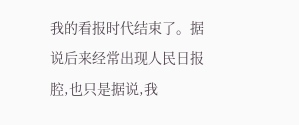我的看报时代结束了。据说后来经常出现人民日报腔,也只是据说,我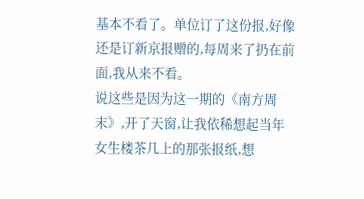基本不看了。单位订了这份报,好像还是订新京报赠的,每周来了扔在前面,我从来不看。
说这些是因为这一期的《南方周末》,开了天窗,让我依稀想起当年女生楼茶几上的那张报纸,想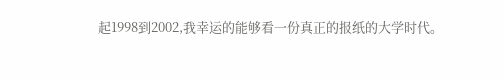起1998到2002,我幸运的能够看一份真正的报纸的大学时代。